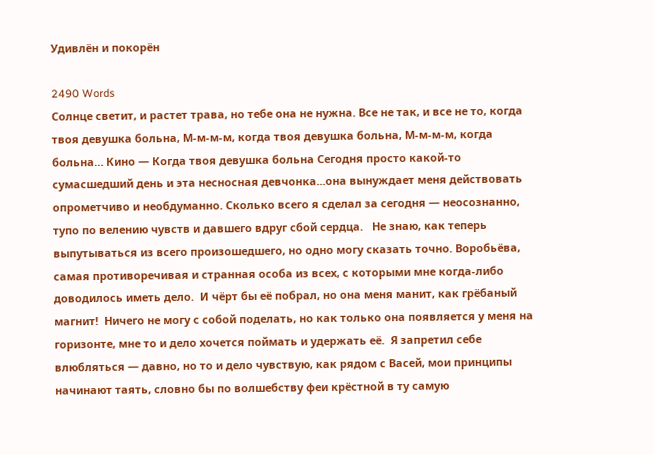Удивлён и покорён

2490 Words
Солнце светит, и растет трава, но тебе она не нужна. Все не так, и все не то, когда твоя девушка больна, М-м-м-м, когда твоя девушка больна, М-м-м-м, когда больна… Кино — Когда твоя девушка больна Сегодня просто какой-то сумасшедший день и эта несносная девчонка...она вынуждает меня действовать опрометчиво и необдуманно. Сколько всего я сделал за сегодня — неосознанно, тупо по велению чувств и давшего вдруг сбой сердца.   Не знаю, как теперь выпутываться из всего произошедшего, но одно могу сказать точно. Воробьёва, самая противоречивая и странная особа из всех, с которыми мне когда-либо доводилось иметь дело.  И чёрт бы её побрал, но она меня манит, как грёбаный магнит!  Ничего не могу с собой поделать, но как только она появляется у меня на горизонте, мне то и дело хочется поймать и удержать её.  Я запретил себе влюбляться — давно, но то и дело чувствую, как рядом с Васей, мои принципы начинают таять, словно бы по волшебству феи крёстной в ту самую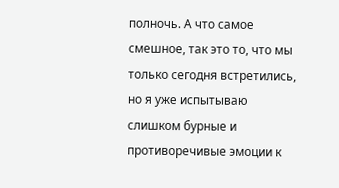полночь. А что самое смешное, так это то, что мы только сегодня встретились, но я уже испытываю слишком бурные и противоречивые эмоции к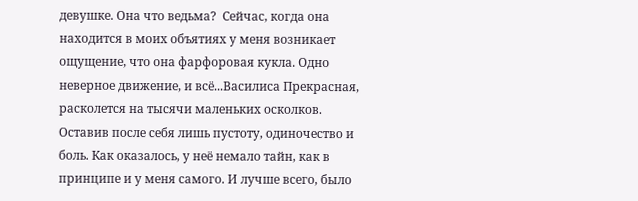девушке. Она что ведьма?  Сейчас, когда она находится в моих объятиях у меня возникает ощущение, что она фарфоровая кукла. Одно неверное движение, и всё...Василиса Прекрасная, расколется на тысячи маленьких осколков. Оставив после себя лишь пустоту, одиночество и боль. Как оказалось, у неё немало тайн, как в принципе и у меня самого. И лучше всего, было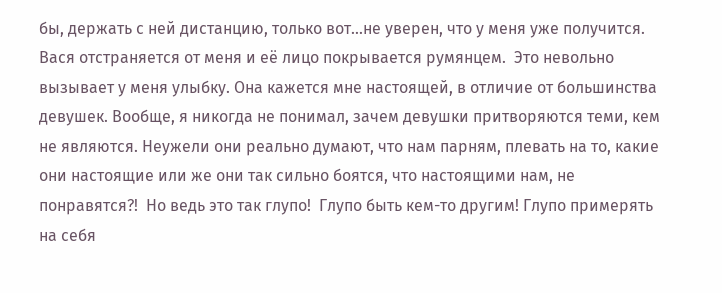бы, держать с ней дистанцию, только вот...не уверен, что у меня уже получится. Вася отстраняется от меня и её лицо покрывается румянцем.  Это невольно вызывает у меня улыбку. Она кажется мне настоящей, в отличие от большинства девушек. Вообще, я никогда не понимал, зачем девушки притворяются теми, кем не являются. Неужели они реально думают, что нам парням, плевать на то, какие они настоящие или же они так сильно боятся, что настоящими нам, не понравятся?!  Но ведь это так глупо!  Глупо быть кем-то другим! Глупо примерять на себя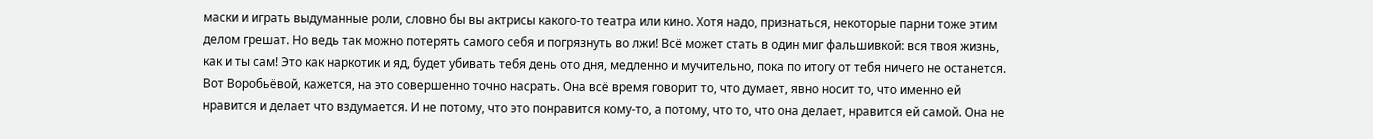маски и играть выдуманные роли, словно бы вы актрисы какого-то театра или кино. Хотя надо, признаться, некоторые парни тоже этим делом грешат. Но ведь так можно потерять самого себя и погрязнуть во лжи! Всё может стать в один миг фальшивкой: вся твоя жизнь, как и ты сам! Это как наркотик и яд, будет убивать тебя день ото дня, медленно и мучительно, пока по итогу от тебя ничего не останется.    Вот Воробьёвой, кажется, на это совершенно точно насрать. Она всё время говорит то, что думает, явно носит то, что именно ей нравится и делает что вздумается. И не потому, что это понравится кому-то, а потому, что то, что она делает, нравится ей самой. Она не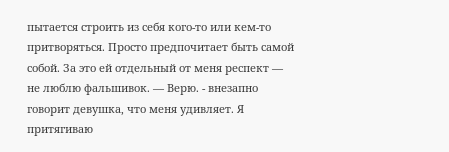пытается строить из себя кого-то или кем-то притворяться. Просто предпочитает быть самой собой. За это ей отдельный от меня респект — не люблю фальшивок. — Верю. - внезапно говорит девушка, что меня удивляет. Я притягиваю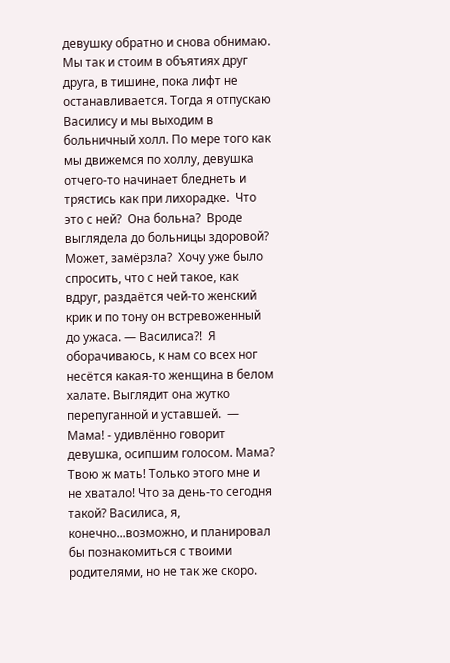девушку обратно и снова обнимаю. Мы так и стоим в объятиях друг друга, в тишине, пока лифт не останавливается. Тогда я отпускаю Василису и мы выходим в больничный холл. По мере того как мы движемся по холлу, девушка отчего-то начинает бледнеть и трястись как при лихорадке.  Что это с ней?  Она больна?  Вроде выглядела до больницы здоровой?  Может, замёрзла?  Хочу уже было спросить, что с ней такое, как вдруг, раздаётся чей-то женский крик и по тону он встревоженный до ужаса. — Василиса?!  Я оборачиваюсь, к нам со всех ног несётся какая-то женщина в белом халате. Выглядит она жутко перепуганной и уставшей.  — Мама! - удивлённо говорит девушка, осипшим голосом. Мама? Твою ж мать! Только этого мне и не хватало! Что за день-то сегодня такой? Василиса, я, конечно...возможно, и планировал бы познакомиться с твоими родителями, но не так же скоро.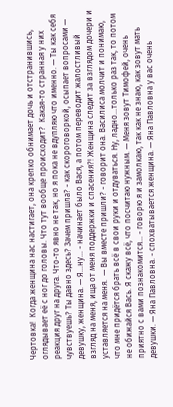Чертовка!  Когда женщина нас настигает, она крепко обнимает дочь и отстранившись, оглядывает её с ног до головы. Что тут вообще происходит?  Какая-то странная у них реакция друг на друга. Что-то явно не так, но я пока не вдупляю что именно. — Ты как себя чувствуешь? Ты давно здесь? Зачем пришла? - как скороговоркой, осыпает вопросами — девушку, женщина. — Я...ну… - начинает было Вася, а потом переводит жалостливый взгляд на меня, ища от меня поддержки и спасения?! Женщина следит за взглядом дочери и уставляется на меня.  — Вы вместе пришли? - говорит она. Василиса молчит и понимаю, что мне придётся брать всё в свои руки и отдуваться. Ну, ладно...только раз так, то потом не обижайся Вась. Я скажу всё, что посчитаю нужным. — Меня зовут Тимофей, очень приятно с вами познакомится… - говорю я и замолкаю, так как не знаю, как зовут мать девушки. — Яна Павловна. - спохватывается женщина. — Яна Павловна у вас очень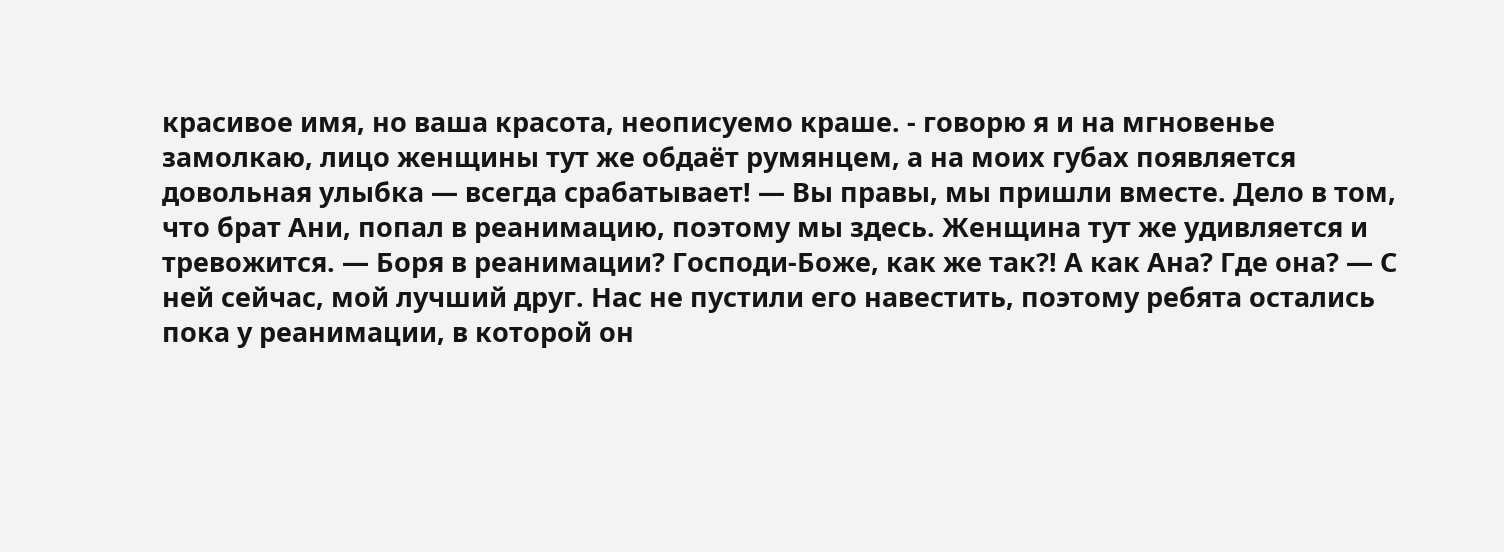красивое имя, но ваша красота, неописуемо краше. - говорю я и на мгновенье замолкаю, лицо женщины тут же обдаёт румянцем, а на моих губах появляется довольная улыбка — всегда срабатывает! — Вы правы, мы пришли вместе. Дело в том, что брат Ани, попал в реанимацию, поэтому мы здесь. Женщина тут же удивляется и тревожится. — Боря в реанимации? Господи-Боже, как же так?! А как Ана? Где она? — С ней сейчас, мой лучший друг. Нас не пустили его навестить, поэтому ребята остались пока у реанимации, в которой он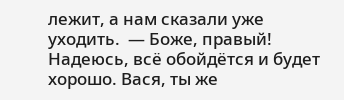лежит, а нам сказали уже уходить.  — Боже, правый! Надеюсь, всё обойдётся и будет хорошо. Вася, ты же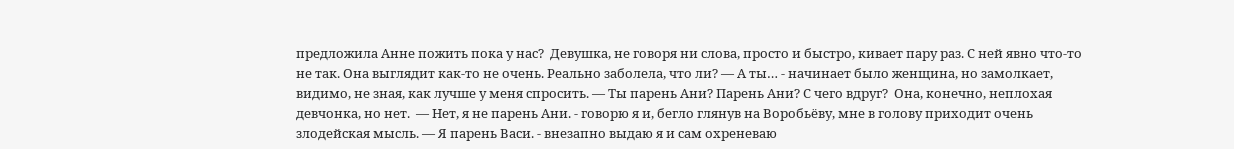предложила Анне пожить пока у нас?  Девушка, не говоря ни слова, просто и быстро, кивает пару раз. С ней явно что-то не так. Она выглядит как-то не очень. Реально заболела, что ли? — А ты… - начинает было женщина, но замолкает, видимо, не зная, как лучше у меня спросить. — Ты парень Ани? Парень Ани? С чего вдруг?  Она, конечно, неплохая девчонка, но нет.  — Нет, я не парень Ани. - говорю я и, бегло глянув на Воробьёву, мне в голову приходит очень злодейская мысль. — Я парень Васи. - внезапно выдаю я и сам охреневаю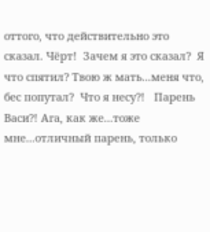оттого, что действительно это сказал. Чёрт!  Зачем я это сказал?  Я что спятил? Твою ж мать...меня что, бес попутал?  Что я несу?!   Парень Васи?! Ага, как же...тоже мне...отличный парень, только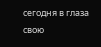сегодня в глаза свою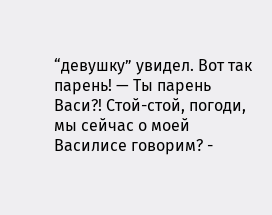“девушку” увидел. Вот так парень! — Ты парень Васи?! Стой-стой, погоди, мы сейчас о моей Василисе говорим? -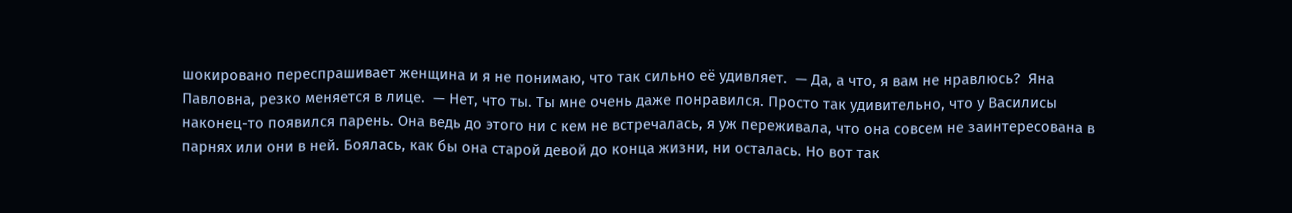шокировано переспрашивает женщина и я не понимаю, что так сильно её удивляет.  — Да, а что, я вам не нравлюсь?  Яна Павловна, резко меняется в лице.  — Нет, что ты. Ты мне очень даже понравился. Просто так удивительно, что у Василисы наконец-то появился парень. Она ведь до этого ни с кем не встречалась, я уж переживала, что она совсем не заинтересована в парнях или они в ней. Боялась, как бы она старой девой до конца жизни, ни осталась. Но вот так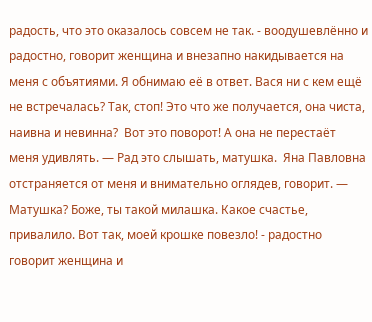радость, что это оказалось совсем не так. - воодушевлённо и радостно, говорит женщина и внезапно накидывается на меня с объятиями. Я обнимаю её в ответ. Вася ни с кем ещё не встречалась? Так, стоп! Это что же получается, она чиста, наивна и невинна?  Вот это поворот! А она не перестаёт меня удивлять. — Рад это слышать, матушка.  Яна Павловна отстраняется от меня и внимательно оглядев, говорит. — Матушка? Боже, ты такой милашка. Какое счастье, привалило. Вот так, моей крошке повезло! - радостно говорит женщина и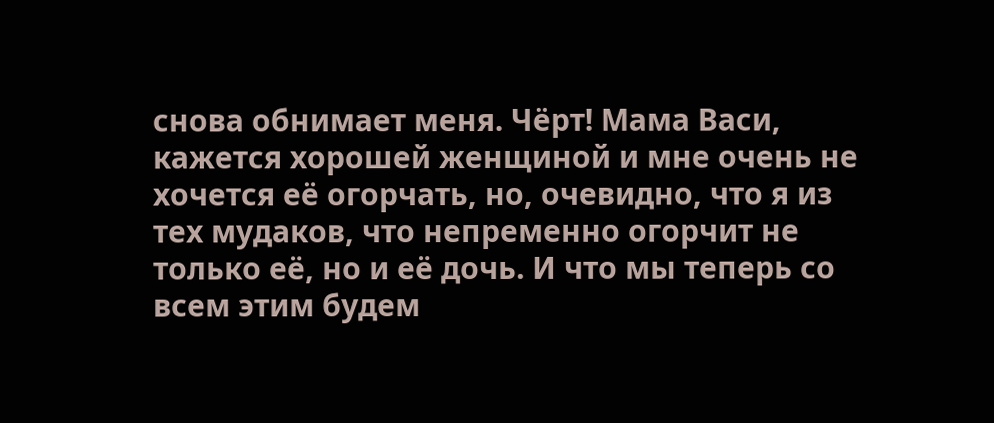снова обнимает меня. Чёрт! Мама Васи, кажется хорошей женщиной и мне очень не хочется её огорчать, но, очевидно, что я из тех мудаков, что непременно огорчит не только её, но и её дочь. И что мы теперь со всем этим будем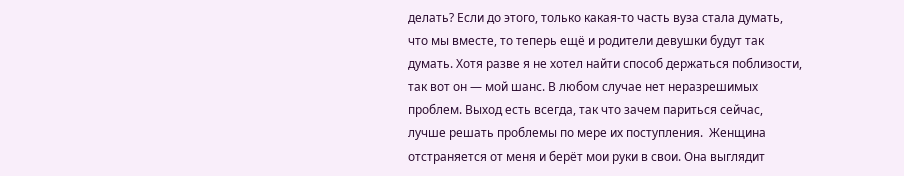делать? Если до этого, только какая-то часть вуза стала думать, что мы вместе, то теперь ещё и родители девушки будут так думать. Хотя разве я не хотел найти способ держаться поблизости, так вот он — мой шанс. В любом случае нет неразрешимых проблем. Выход есть всегда, так что зачем париться сейчас, лучше решать проблемы по мере их поступления.  Женщина отстраняется от меня и берёт мои руки в свои. Она выглядит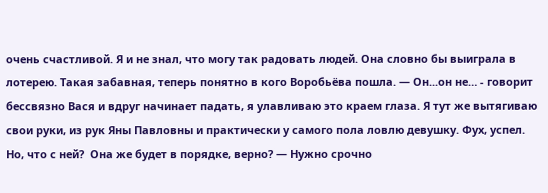очень счастливой. Я и не знал, что могу так радовать людей. Она словно бы выиграла в лотерею. Такая забавная, теперь понятно в кого Воробьёва пошла. — Он...он не… - говорит бессвязно Вася и вдруг начинает падать, я улавливаю это краем глаза. Я тут же вытягиваю свои руки, из рук Яны Павловны и практически у самого пола ловлю девушку. Фух, успел. Но, что с ней?  Она же будет в порядке, верно? — Нужно срочно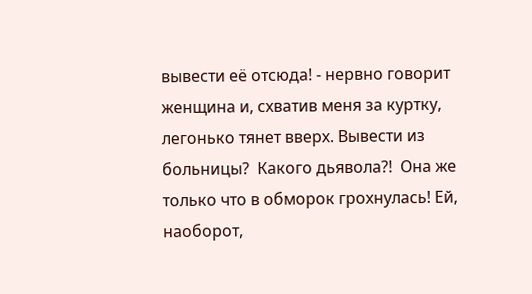вывести её отсюда! - нервно говорит женщина и, схватив меня за куртку, легонько тянет вверх. Вывести из больницы?  Какого дьявола?!  Она же только что в обморок грохнулась! Ей, наоборот,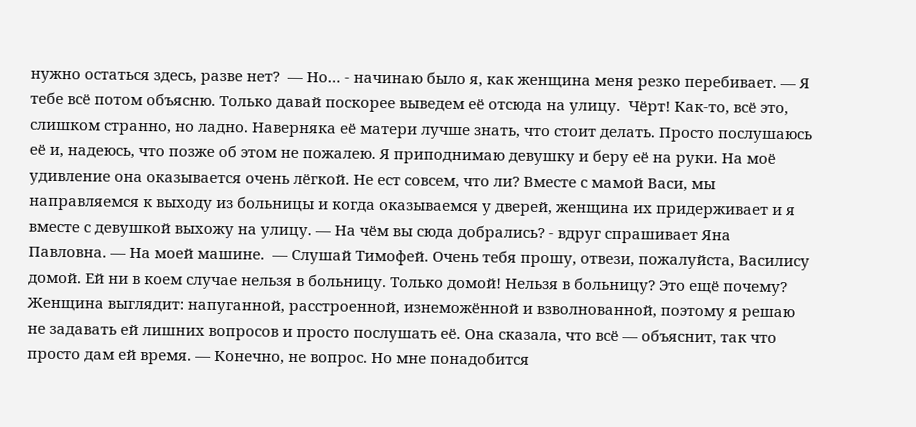нужно остаться здесь, разве нет?  — Но… - начинаю было я, как женщина меня резко перебивает. — Я тебе всё потом объясню. Только давай поскорее выведем её отсюда на улицу.  Чёрт! Как-то, всё это, слишком странно, но ладно. Наверняка её матери лучше знать, что стоит делать. Просто послушаюсь её и, надеюсь, что позже об этом не пожалею. Я приподнимаю девушку и беру её на руки. На моё удивление она оказывается очень лёгкой. Не ест совсем, что ли? Вместе с мамой Васи, мы направляемся к выходу из больницы и когда оказываемся у дверей, женщина их придерживает и я вместе с девушкой выхожу на улицу. — На чём вы сюда добрались? - вдруг спрашивает Яна Павловна. — На моей машине.  — Слушай Тимофей. Очень тебя прошу, отвези, пожалуйста, Василису домой. Ей ни в коем случае нельзя в больницу. Только домой! Нельзя в больницу? Это ещё почему?  Женщина выглядит: напуганной, расстроенной, изнеможённой и взволнованной, поэтому я решаю не задавать ей лишних вопросов и просто послушать её. Она сказала, что всё — объяснит, так что просто дам ей время. — Конечно, не вопрос. Но мне понадобится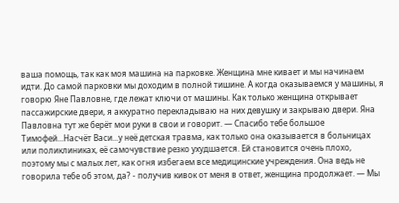ваша помощь, так как моя машина на парковке. Женщина мне кивает и мы начинаем идти. До самой парковки мы доходим в полной тишине. А когда оказываемся у машины, я говорю Яне Павловне, где лежат ключи от машины. Как только женщина открывает пассажирские двери, я аккуратно перекладываю на них девушку и закрываю двери. Яна Павловна тут же берёт мои руки в свои и говорит. — Спасибо тебе большое Тимофей...Насчёт Васи...у неё детская травма, как только она оказывается в больницах или поликлиниках, её самочувствие резко ухудшается. Ей становится очень плохо, поэтому мы с малых лет, как огня избегаем все медицинские учреждения. Она ведь не говорила тебе об этом, да? - получив кивок от меня в ответ, женщина продолжает. — Мы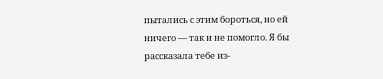пытались с этим бороться, но ей ничего — так и не помогло. Я бы рассказала тебе из-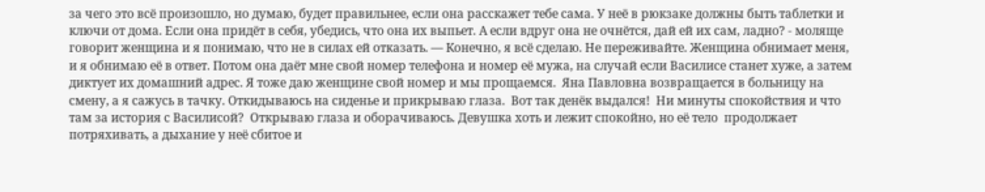за чего это всё произошло, но думаю, будет правильнее, если она расскажет тебе сама. У неё в рюкзаке должны быть таблетки и ключи от дома. Если она придёт в себя, убедись, что она их выпьет. А если вдруг она не очнётся, дай ей их сам, ладно? - моляще говорит женщина и я понимаю, что не в силах ей отказать. — Конечно, я всё сделаю. Не переживайте. Женщина обнимает меня, и я обнимаю её в ответ. Потом она даёт мне свой номер телефона и номер её мужа, на случай если Василисе станет хуже, а затем диктует их домашний адрес. Я тоже даю женщине свой номер и мы прощаемся.  Яна Павловна возвращается в больницу на смену, а я сажусь в тачку. Откидываюсь на сиденье и прикрываю глаза.  Вот так денёк выдался!  Ни минуты спокойствия и что там за история с Василисой?  Открываю глаза и оборачиваюсь. Девушка хоть и лежит спокойно, но её тело  продолжает потряхивать, а дыхание у неё сбитое и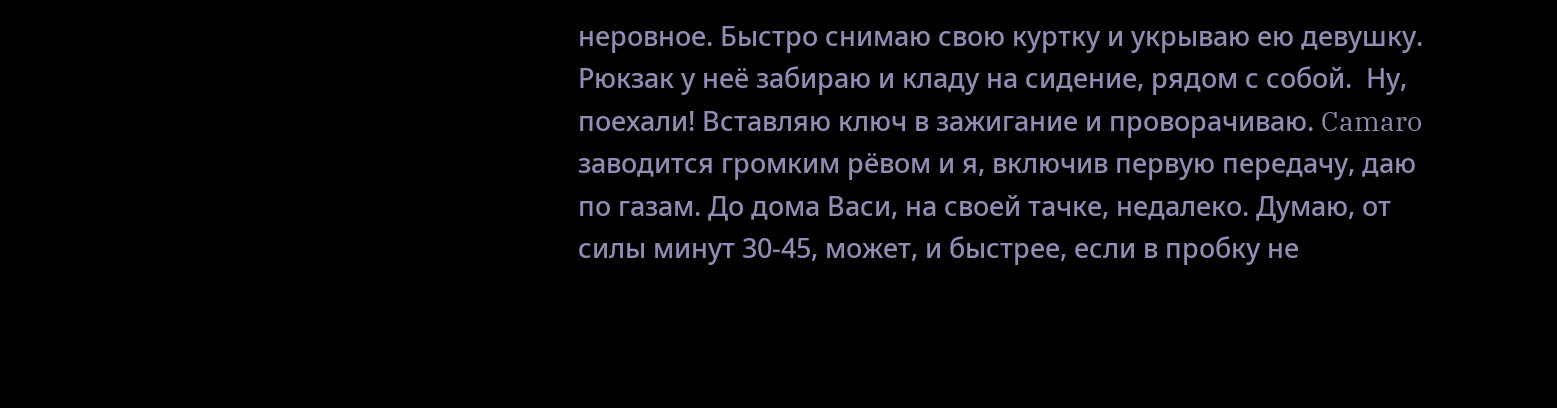неровное. Быстро снимаю свою куртку и укрываю ею девушку. Рюкзак у неё забираю и кладу на сидение, рядом с собой.  Ну, поехали! Вставляю ключ в зажигание и проворачиваю. Camaro заводится громким рёвом и я, включив первую передачу, даю по газам. До дома Васи, на своей тачке, недалеко. Думаю, от силы минут 30-45, может, и быстрее, если в пробку не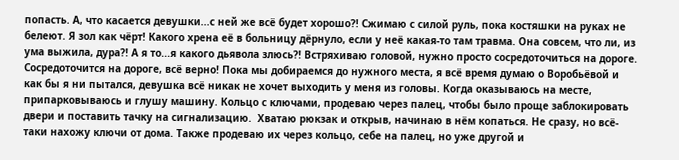попасть. А, что касается девушки...с ней же всё будет хорошо?! Сжимаю с силой руль, пока костяшки на руках не белеют. Я зол как чёрт! Какого хрена её в больницу дёрнуло, если у неё какая-то там травма. Она совсем, что ли, из ума выжила, дура?! А я то...я какого дьявола злюсь?! Встряхиваю головой, нужно просто сосредоточиться на дороге. Сосредоточится на дороге, всё верно! Пока мы добираемся до нужного места, я всё время думаю о Воробьёвой и как бы я ни пытался, девушка всё никак не хочет выходить у меня из головы. Когда оказываюсь на месте, припарковываюсь и глушу машину. Кольцо с ключами, продеваю через палец, чтобы было проще заблокировать двери и поставить тачку на сигнализацию.  Хватаю рюкзак и открыв, начинаю в нём копаться. Не сразу, но всё-таки нахожу ключи от дома. Также продеваю их через кольцо, себе на палец, но уже другой и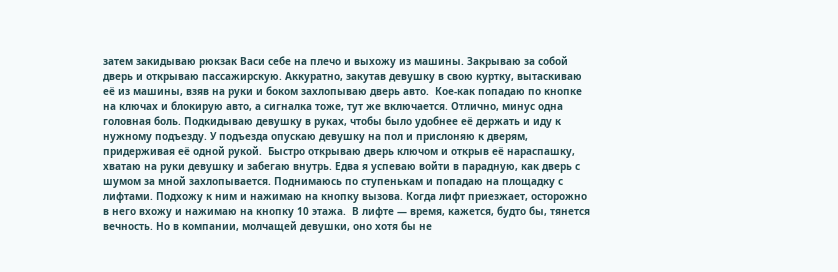затем закидываю рюкзак Васи себе на плечо и выхожу из машины. Закрываю за собой дверь и открываю пассажирскую. Аккуратно, закутав девушку в свою куртку, вытаскиваю её из машины, взяв на руки и боком захлопываю дверь авто.  Кое-как попадаю по кнопке на ключах и блокирую авто, а сигналка тоже, тут же включается. Отлично, минус одна головная боль. Подкидываю девушку в руках, чтобы было удобнее её держать и иду к нужному подъезду. У подъезда опускаю девушку на пол и прислоняю к дверям, придерживая её одной рукой.  Быстро открываю дверь ключом и открыв её нараспашку, хватаю на руки девушку и забегаю внутрь. Едва я успеваю войти в парадную, как дверь с шумом за мной захлопывается. Поднимаюсь по ступенькам и попадаю на площадку с лифтами. Подхожу к ним и нажимаю на кнопку вызова. Когда лифт приезжает, осторожно в него вхожу и нажимаю на кнопку 10 этажа.  В лифте — время, кажется, будто бы, тянется вечность. Но в компании, молчащей девушки, оно хотя бы не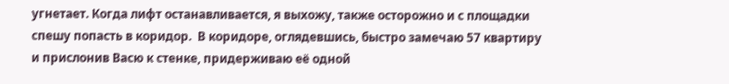угнетает. Когда лифт останавливается, я выхожу, также осторожно и с площадки спешу попасть в коридор.  В коридоре, оглядевшись, быстро замечаю 57 квартиру и прислонив Васю к стенке, придерживаю её одной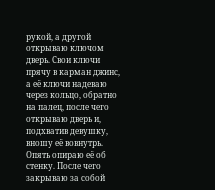рукой, а другой открываю ключом дверь. Свои ключи прячу в карман джинс, а её ключи надеваю через кольцо, обратно на палец, после чего открываю дверь и, подхватив девушку, вношу её вовнутрь. Опять опираю её об стенку. После чего закрываю за собой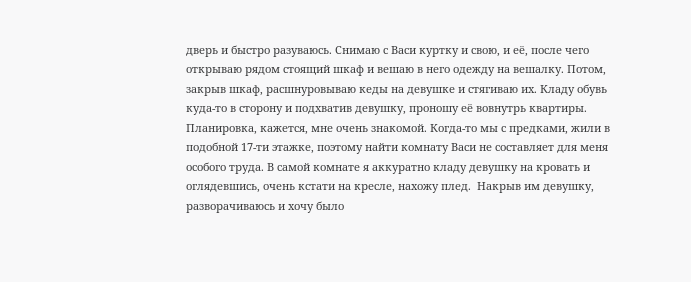дверь и быстро разуваюсь. Снимаю с Васи куртку и свою, и её, после чего открываю рядом стоящий шкаф и вешаю в него одежду на вешалку. Потом, закрыв шкаф, расшнуровываю кеды на девушке и стягиваю их. Кладу обувь куда-то в сторону и подхватив девушку, проношу её вовнутрь квартиры.  Планировка, кажется, мне очень знакомой. Когда-то мы с предками, жили в подобной 17-ти этажке, поэтому найти комнату Васи не составляет для меня особого труда. В самой комнате я аккуратно кладу девушку на кровать и оглядевшись, очень кстати на кресле, нахожу плед.  Накрыв им девушку, разворачиваюсь и хочу было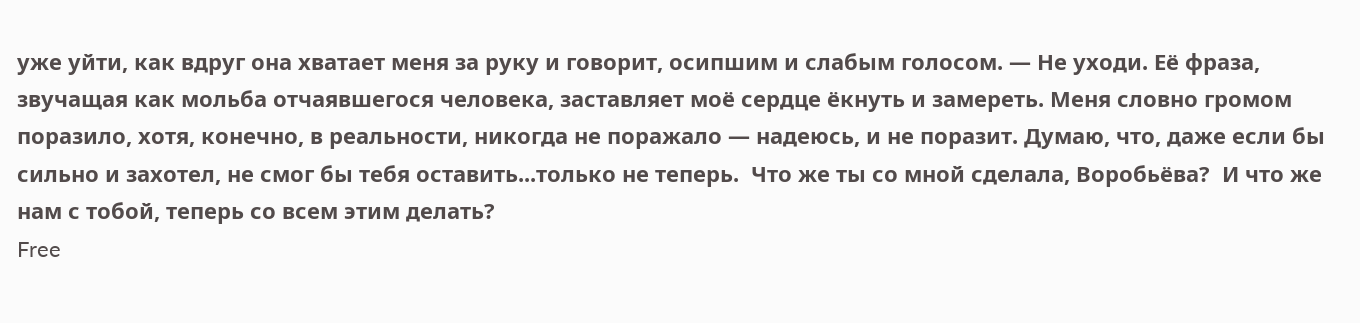уже уйти, как вдруг она хватает меня за руку и говорит, осипшим и слабым голосом. — Не уходи. Её фраза, звучащая как мольба отчаявшегося человека, заставляет моё сердце ёкнуть и замереть. Меня словно громом поразило, хотя, конечно, в реальности, никогда не поражало — надеюсь, и не поразит. Думаю, что, даже если бы сильно и захотел, не смог бы тебя оставить...только не теперь.  Что же ты со мной сделала, Воробьёва?  И что же нам с тобой, теперь со всем этим делать?
Free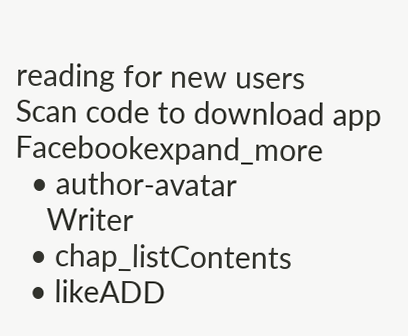reading for new users
Scan code to download app
Facebookexpand_more
  • author-avatar
    Writer
  • chap_listContents
  • likeADD